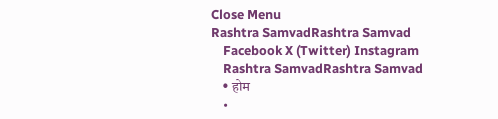Close Menu
Rashtra SamvadRashtra Samvad
    Facebook X (Twitter) Instagram
    Rashtra SamvadRashtra Samvad
    • होम
    •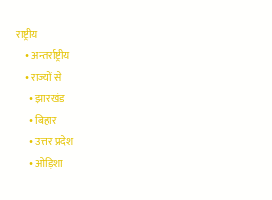राष्ट्रीय
    • अन्तर्राष्ट्रीय
    • राज्यों से
      • झारखंड
      • बिहार
      • उत्तर प्रदेश
      • ओड़िशा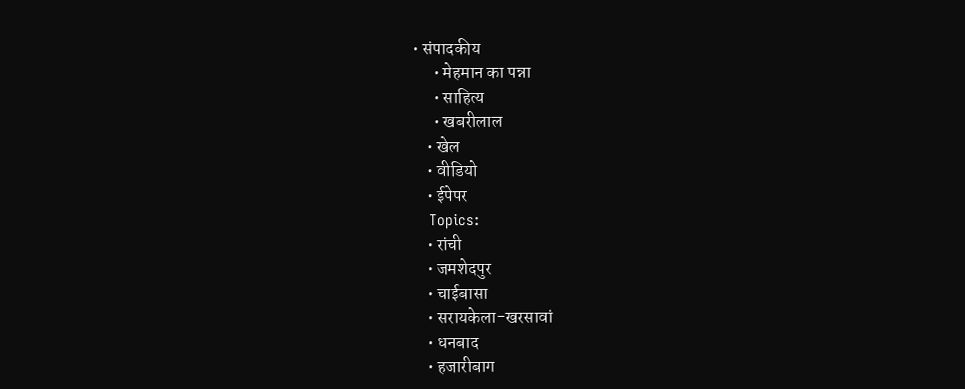• संपादकीय
      • मेहमान का पन्ना
      • साहित्य
      • खबरीलाल
    • खेल
    • वीडियो
    • ईपेपर
    Topics:
    • रांची
    • जमशेदपुर
    • चाईबासा
    • सरायकेला-खरसावां
    • धनबाद
    • हजारीबाग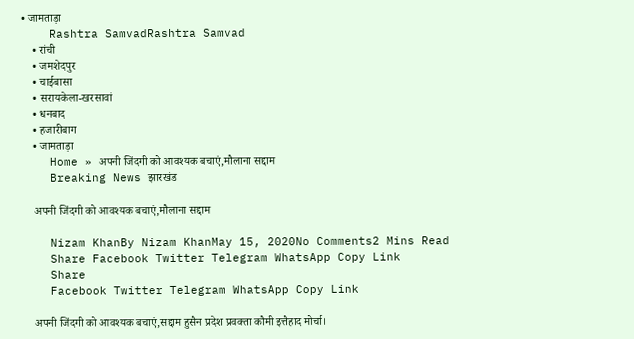• जामताड़ा
    Rashtra SamvadRashtra Samvad
    • रांची
    • जमशेदपुर
    • चाईबासा
    • सरायकेला-खरसावां
    • धनबाद
    • हजारीबाग
    • जामताड़ा
    Home » अपनी जिंदगी को आवश्यक बचाएं,मौलाना सद्दाम
    Breaking News झारखंड

    अपनी जिंदगी को आवश्यक बचाएं,मौलाना सद्दाम

    Nizam KhanBy Nizam KhanMay 15, 2020No Comments2 Mins Read
    Share Facebook Twitter Telegram WhatsApp Copy Link
    Share
    Facebook Twitter Telegram WhatsApp Copy Link

    अपनी जिंदगी को आवश्यक बचाएं,सद्दाम हुसैन प्रदेश प्रवक्ता कौमी इत्तैहाद मोर्चा।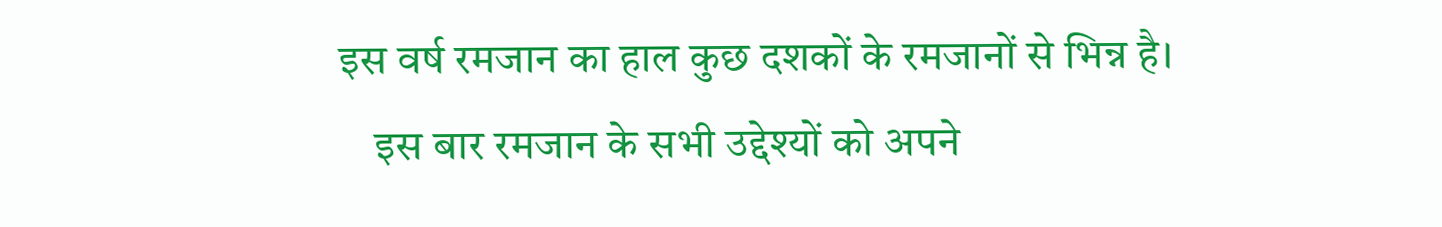इस वर्ष रमजान का हाल कुछ दशकों के रमजानों से भिन्न है।
    इस बार रमजान के सभी उद्देश्यों को अपने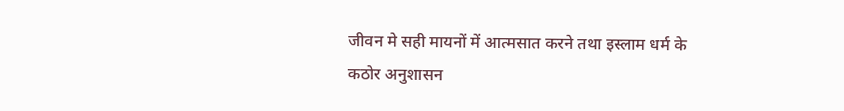जीवन मे सही मायनों में आत्मसात करने तथा इस्लाम धर्म के कठोर अनुशासन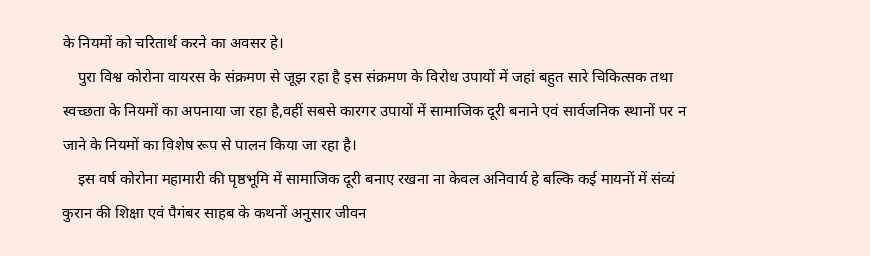के नियमों को चरितार्थ करने का अवसर हे।
    पुरा विश्व कोरोना वायरस के संक्रमण से जूझ रहा है इस संक्रमण के विरोध उपायों में जहां बहुत सारे चिकित्सक तथा स्वच्छता के नियमों का अपनाया जा रहा है,वहीं सबसे कारगर उपायों में सामाजिक दूरी बनाने एवं सार्वजनिक स्थानों पर न जाने के नियमों का विशेष रूप से पालन किया जा रहा है।
    इस वर्ष कोरोना महामारी की पृष्ठभूमि में सामाजिक दूरी बनाए रखना ना केवल अनिवार्य हे बल्कि कई मायनों में संव्यं कुरान की शिक्षा एवं पैगंबर साहब के कथनों अनुसार जीवन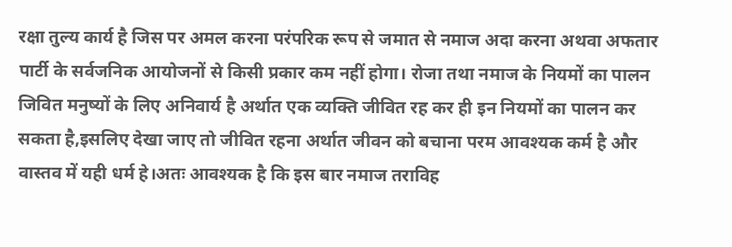रक्षा तुल्य कार्य है जिस पर अमल करना परंपरिक रूप से जमात से नमाज अदा करना अथवा अफतार पार्टी के सर्वजनिक आयोजनों से किसी प्रकार कम नहीं होगा। रोजा तथा नमाज के नियमों का पालन जिवित मनुष्यों के लिए अनिवार्य है अर्थात एक व्यक्ति जीवित रह कर ही इन नियमों का पालन कर सकता है,इसलिए देखा जाए तो जीवित रहना अर्थात जीवन को बचाना परम आवश्यक कर्म है और वास्तव में यही धर्म हे।अतः आवश्यक है कि इस बार नमाज तराविह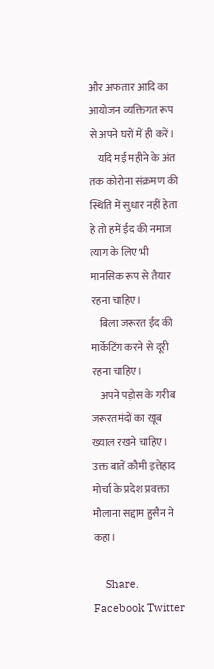और अफतार आदि का आयोजन व्यक्तिगत रूप से अपने घरों में ही करें।
    यदि मई महीने के अंत तक कोरोना संक्रमण की स्थिति में सुधार नहीं हेता हे तो हमें ईद की नमाज त्याग के लिए भी मानसिक रूप से तैयार रहना चाहिए।
    बिला जरूरत ईद की मार्केटिंग करने से दूरी रहना चाहिए।
    अपने पड़ोस के गरीब जरूरतमंदों का खूब ख्याल रखने चाहिए। उक्त बातें कौमी इत्तेहाद मोर्चा के प्रदेश प्रवक्ता मौलाना सद्दाम हुसैन ने कहा।

    Share. Facebook Twitter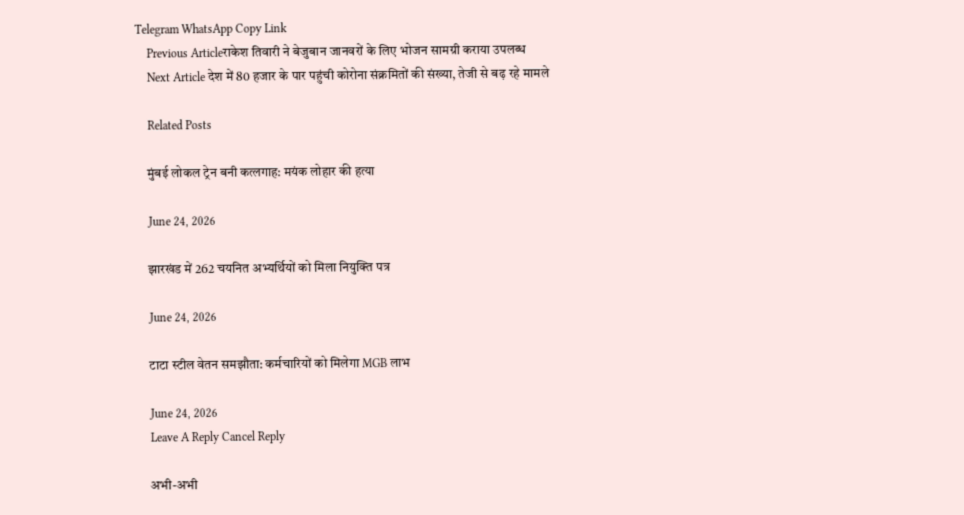Telegram WhatsApp Copy Link
    Previous Articleराकेश तिवारी ने बेजुबान जानवरों के लिए भोजन सामग्री कराया उपलब्ध
    Next Article देश में 80 हजार के पार पहुंची कोरोना संक्रमितों की संख्या, तेजी से बढ़ रहे मामले

    Related Posts

    मुंबई लोकल ट्रेन बनी कत्लगाह: मयंक लोहार की हत्या

    June 24, 2026

    झारखंड में 262 चयनित अभ्यर्थियों को मिला नियुक्ति पत्र

    June 24, 2026

    टाटा स्टील वेतन समझौता: कर्मचारियों को मिलेगा MGB लाभ

    June 24, 2026
    Leave A Reply Cancel Reply

    अभी-अभी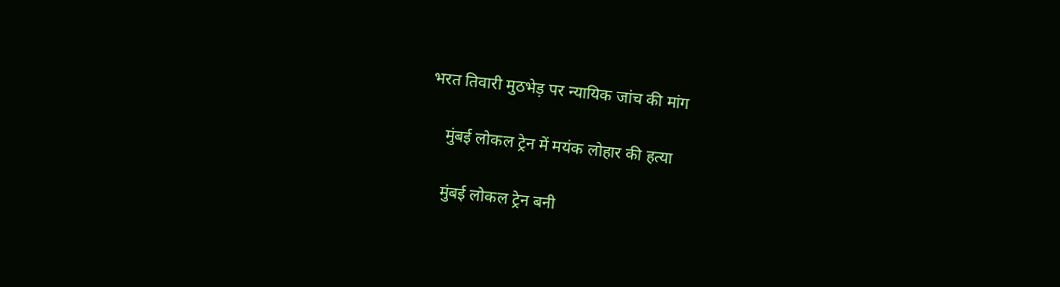भरत तिवारी मुठभेड़ पर न्यायिक जांच की मांग

    मुंबई लोकल ट्रेन में मयंक लोहार की हत्या

    मुंबई लोकल ट्रेन बनी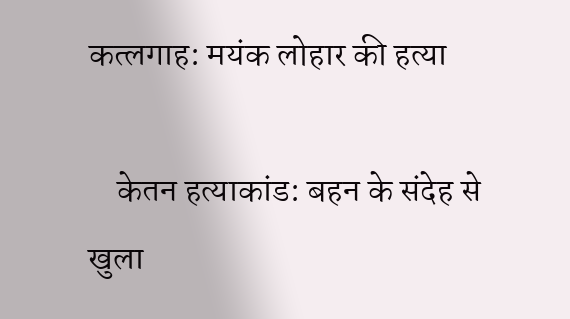कत्लगाह: मयंक लोहार की हत्या

    केतन हत्याकांड: बहन के संदेह से खुला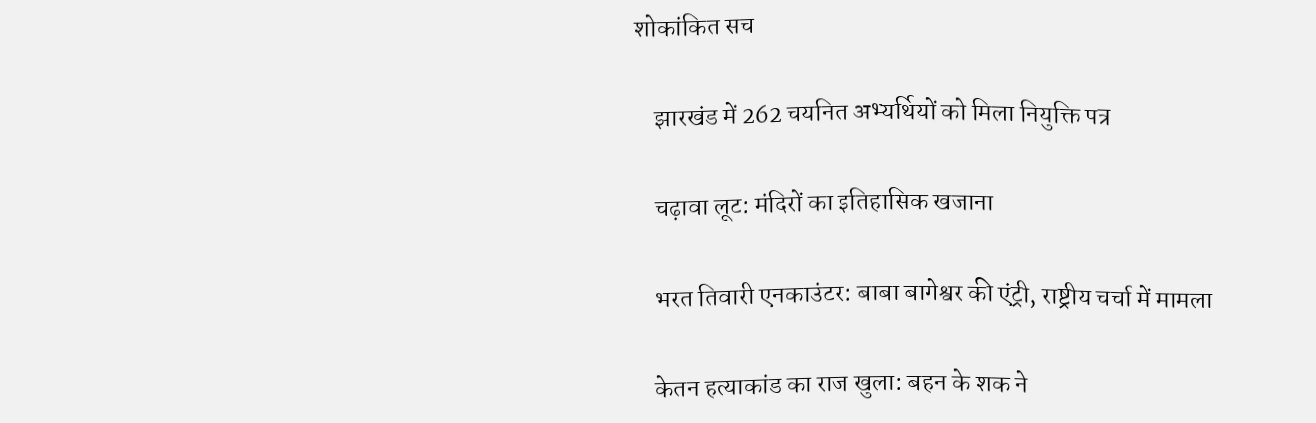शोकांकित सच

    झारखंड में 262 चयनित अभ्यर्थियों को मिला नियुक्ति पत्र

    चढ़ावा लूट: मंदिरों का इतिहासिक खजाना

    भरत तिवारी एनकाउंटर: बाबा बागेश्वर की एंट्री, राष्ट्रीय चर्चा में मामला

    केतन हत्याकांड का राज खुला: बहन के शक ने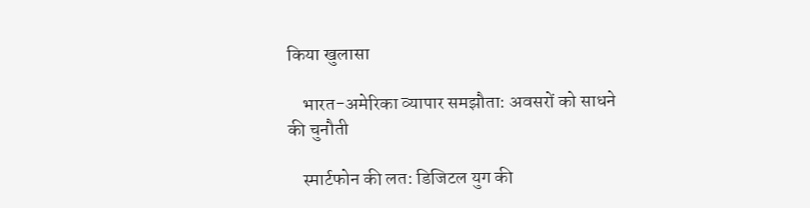किया खुलासा

    भारत-अमेरिका व्यापार समझौता: अवसरों को साधने की चुनौती

    स्मार्टफोन की लत: डिजिटल युग की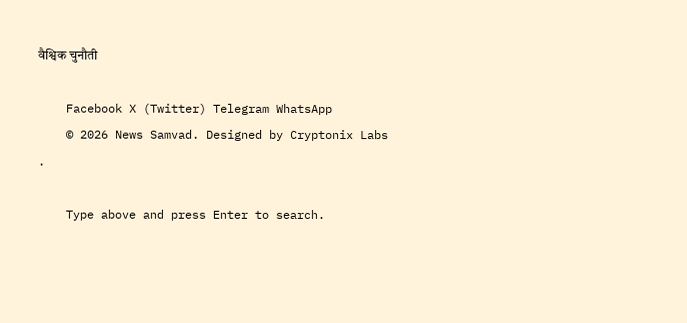वैश्विक चुनौती

    Facebook X (Twitter) Telegram WhatsApp
    © 2026 News Samvad. Designed by Cryptonix Labs .

    Type above and press Enter to search.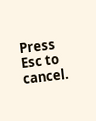Press Esc to cancel.